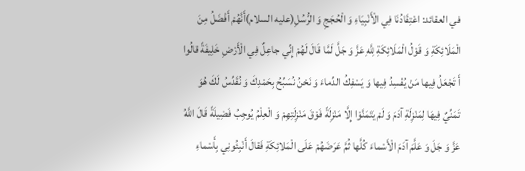في العقائد: اعْتِقَادُنَا فِي الْأَنْبِيَاءِ وَ الْحُجَجِ وَ الرُّسُلِ(عليه السلام)أَنَّهُمْ أَفْضَلُ مِنَ الْمَلَائِكَةِ وَ قَوْلُ الْمَلَائِكَةِ لِلَّهِ عَزَّ وَ جَلَّ لَمَّا قَالَ لَهُمْ إِنِّي جاعِلٌ فِي الْأَرْضِ خَلِيفَةً قالُوا أَ تَجْعَلُ فِيها مَنْ يُفْسِدُ فِيها وَ يَسْفِكُ الدِّماءَ وَ نَحْنُ نُسَبِّحُ بِحَمْدِكَ وَ نُقَدِّسُ لَكَ هُوَ تَمَنِّيٌ فِيهَا لِمَنْزِلَةِ آدَمَ وَ لَمْ يَتَمَنَّوْا إِلَّا مَنْزِلَةً فَوْقَ مَنْزِلَتِهِمْ وَ الْعِلْمُ يُوجِبُ فَضِيلَةً قَالَ اللَّهُ عَزَّ وَ جَلَ وَ عَلَّمَ آدَمَ الْأَسْماءَ كُلَّها ثُمَّ عَرَضَهُمْ عَلَى الْمَلائِكَةِ فَقالَ أَنْبِئُونِي بِأَسْماءِ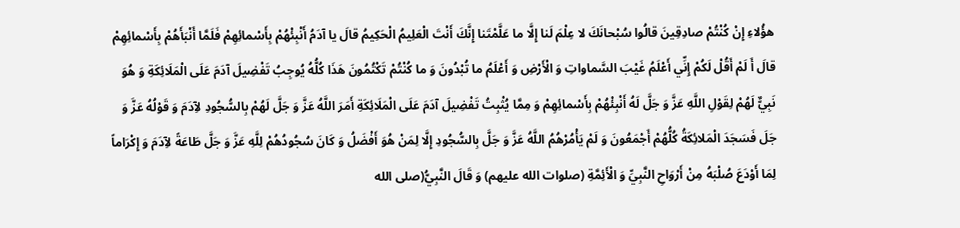هؤُلاءِ إِنْ كُنْتُمْ صادِقِينَ قالُوا سُبْحانَكَ لا عِلْمَ لَنا إِلَّا ما عَلَّمْتَنا إِنَّكَ أَنْتَ الْعَلِيمُ الْحَكِيمُ قالَ يا آدَمُ أَنْبِئْهُمْ بِأَسْمائِهِمْ فَلَمَّا أَنْبَأَهُمْ بِأَسْمائِهِمْ قالَ أَ لَمْ أَقُلْ لَكُمْ إِنِّي أَعْلَمُ غَيْبَ السَّماواتِ وَ الْأَرْضِ وَ أَعْلَمُ ما تُبْدُونَ وَ ما كُنْتُمْ تَكْتُمُونَ هَذَا كُلُّهُ يُوجِبُ تَفْضِيلَ آدَمَ عَلَى الْمَلَائِكَةِ وَ هُوَ نَبِيٌّ لَهُمْ لِقَوْلِ اللَّهِ عَزَّ وَ جَلَّ لَهُ أَنْبِئْهُمْ بِأَسْمائِهِمْ وَ مِمَّا يُثْبِتُ تَفْضِيلَ آدَمَ عَلَى الْمَلَائِكَةِ أَمَرَ اللَّهُ عَزَّ وَ جَلَّ لَهُمْ بِالسُّجُودِ لآِدَمَ وَ قَوْلُهُ عَزَّ وَ جَلَ فَسَجَدَ الْمَلائِكَةُ كُلُّهُمْ أَجْمَعُونَ وَ لَمْ يَأْمُرْهُمُ اللَّهُ عَزَّ وَ جَلَّ بِالسُّجُودِ إِلَّا لِمَنْ هُوَ أَفْضَلُ وَ كَانَ سُجُودُهُمْ لِلَّهِ عَزَّ وَ جَلَّ طَاعَةً لآِدَمَ وَ إِكْرَاماً لِمَا أَوْدَعَ صُلْبَهُ مِنْ أَرْوَاحِ النَّبِيِّ وَ الْأَئِمَّةِ (صلوات الله عليهم) وَ قَالَ النَّبِيُّ(صلى الله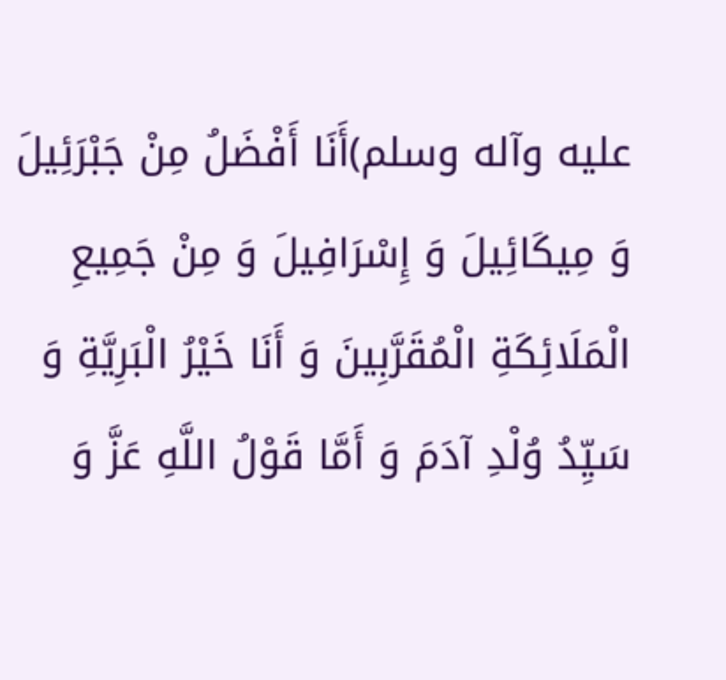عليه وآله وسلم)أَنَا أَفْضَلُ مِنْ جَبْرَئِيلَ وَ مِيكَائِيلَ وَ إِسْرَافِيلَ وَ مِنْ جَمِيعِ الْمَلَائِكَةِ الْمُقَرَّبِينَ وَ أَنَا خَيْرُ الْبَرِيَّةِ وَ سَيِّدُ وُلْدِ آدَمَ وَ أَمَّا قَوْلُ اللَّهِ عَزَّ وَ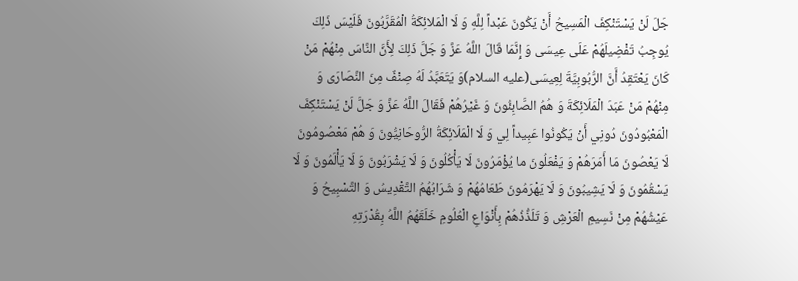جَلَ لَنْ يَسْتَنْكِفَ الْمَسِيحُ أَنْ يَكُونَ عَبْداً لِلَّهِ وَ لَا الْمَلائِكَةُ الْمُقَرَّبُونَ فَلَيْسَ ذَلِكَ يُوجِبُ تَفْضِيلَهُمْ عَلَى عِيسَى وَ إِنَّمَا قَالَ اللَّهُ عَزَّ وَ جَلَّ ذَلِكَ لِأَنَّ النَّاسَ مِنْهُمْ مَنْ كَانَ يَعْتَقِدُ أَنَّ الرُّبُوبِيَّةَ لِعِيسَى(عليه السلام)وَ يَتَعَبَّدُ لَهُ صِنْفٌ مِنَ النَّصَارَى وَ مِنْهُمْ مَنْ عَبَدَ الْمَلَائِكَةَ وَ هُمُ الصَّابِئُونَ وَ غَيْرُهُمْ فَقَالَ اللَّهُ عَزَّ وَ جَلَّ لَنْ يَسْتَنْكِفَ الْمَعْبُودُونَ دُونِي أَنْ يَكُونُوا عَبِيداً لِي وَ لَا الْمَلَائِكَةُ الرُّوحَانِيُّونَ وَ هُمْ مَعْصُومُونَ لَا يَعْصُونَ مَا أَمَرَهُمْ وَ يَفْعَلُونَ ما يُؤْمَرُونَ لَا يَأْكُلُونَ وَ لَا يَشْرَبُونَ وَ لَا يَأْلَمُونَ وَ لَا يَسْقُمُونَ وَ لَا يَشِيبُونَ وَ لَا يَهْرَمُونَ طَعَامُهُمْ وَ شَرَابُهُمُ التَّقْدِيسُ وَ التَّسْبِيحُ وَ عَيْشُهُمْ مِنْ نَسِيمِ الْعَرْشِ وَ تَلَذُّذُهُمْ بِأَنْوَاعِ الْعُلُومِ خَلَقَهُمُ اللَّهُ بِقُدْرَتِهِ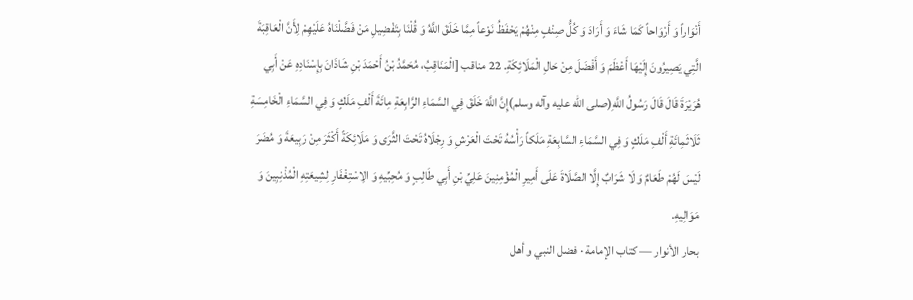أَنْوَاراً وَ أَرْوَاحاً كَمَا شَاءَ وَ أَرَادَ وَ كُلُّ صِنْفٍ مِنْهُمْ يَحْفَظُ نَوْعاً مِمَّا خَلَقَ اللَّهُ وَ قُلْنَا بِتَفْضِيلِ مَنْ فَضَّلْنَاهُ عَلَيْهِمْ لِأَنَّ الْعَاقِبَةَ الَّتِي يَصِيرُونَ إِلَيْهَا أَعْظَمَ وَ أَفْضَلَ مِنْ حَالِ الْمَلَائِكَةِ. 22 مناقب [الْمَنَاقِبُ، مُحَمَّدُ بْنُ أَحْمَدَ بْنِ شَاذَانَ بِإِسْنَادِهِ عَنْ أَبِي هُرَيْرَةَ قَالَ قَالَ رَسُولُ اللَّهِ(صلى الله عليه وآله وسلم)إِنَّ اللَّهَ خَلَقَ فِي السَّمَاءِ الرَّابِعَةِ مِائَةَ أَلْفِ مَلَكٍ وَ فِي السَّمَاءِ الْخَامِسَةِ ثَلَاثَمِائَةِ أَلْفِ مَلَكٍ وَ فِي السَّمَاءِ السَّابِعَةِ مَلَكاً رَأْسُهُ تَحْتَ الْعَرْشِ وَ رِجْلَاهُ تَحْتَ الثَّرَى وَ مَلَائِكَةً أَكْثَرَ مِنْ رَبِيعَةَ وَ مُضَرَ لَيْسَ لَهُمْ طَعَامٌ وَ لَا شَرَابٌ إِلَّا الصَّلَاةَ عَلَى أَمِيرِ الْمُؤْمِنِينَ عَلِيِّ بْنِ أَبِي طَالِبٍ وَ مُحِبِّيهِ وَ الِاسْتِغْفَارِ لِشِيعَتِهِ الْمُذْنِبِينَ وَ مَوَالِيهِ.
بحار الأنوار — كتاب الإمامة · فضل النبي و أهل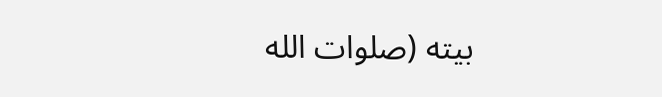بيته (صلوات الله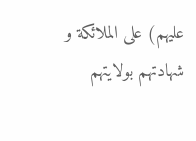عليهم) على الملائكة و شهادتهم بولايتهم